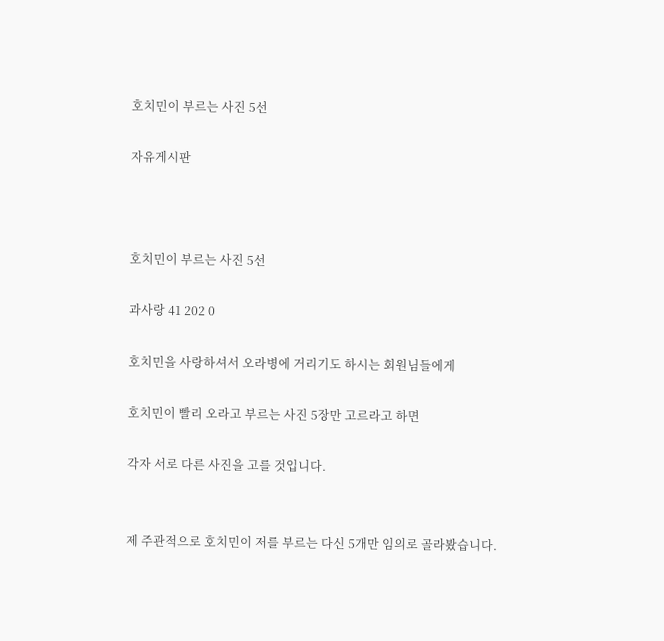호치민이 부르는 사진 5선

자유게시판



호치민이 부르는 사진 5선

과사랑 41 202 0

호치민을 사랑하셔서 오라병에 거리기도 하시는 회원님들에게

호치민이 빨리 오라고 부르는 사진 5장만 고르라고 하면

각자 서로 다른 사진을 고를 것입니다.


제 주관적으로 호치민이 저를 부르는 다신 5개만 임의로 골라봤습니다.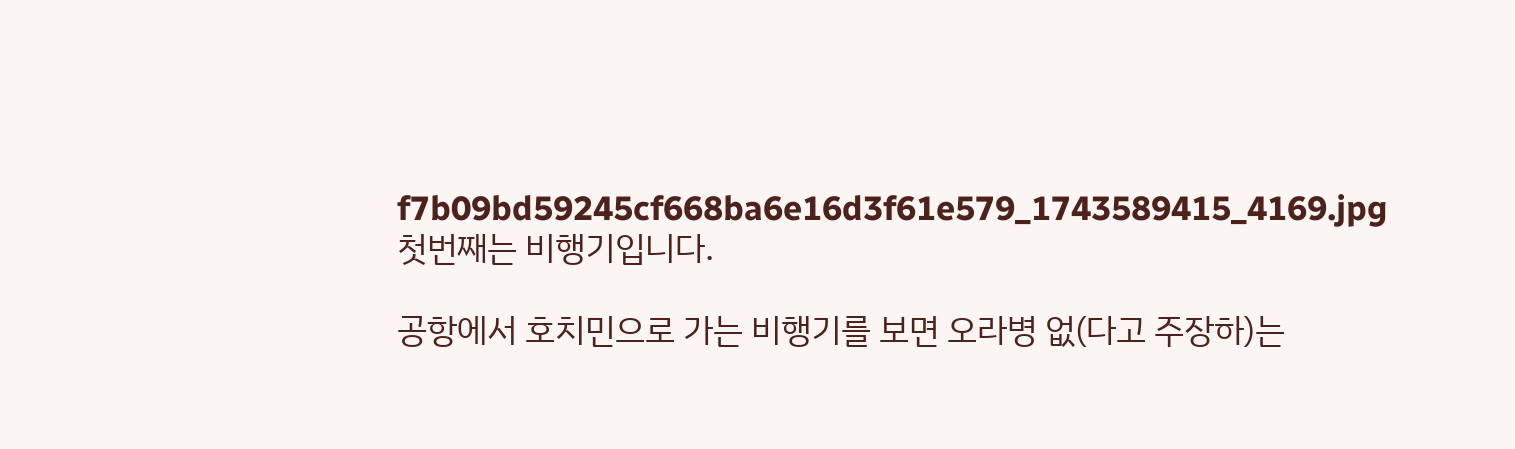f7b09bd59245cf668ba6e16d3f61e579_1743589415_4169.jpg
첫번째는 비행기입니다.

공항에서 호치민으로 가는 비행기를 보면 오라병 없(다고 주장하)는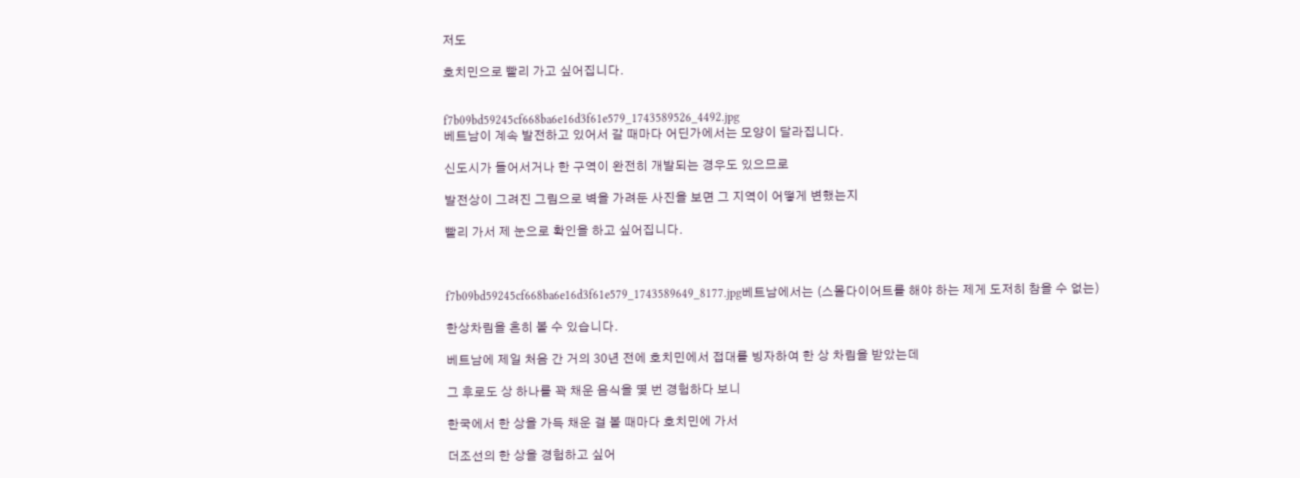저도

호치민으로 빨리 가고 싶어집니다.


f7b09bd59245cf668ba6e16d3f61e579_1743589526_4492.jpg
베트남이 계속 발전하고 있어서 갈 때마다 어딘가에서는 모양이 달라집니다.

신도시가 들어서거나 한 구역이 완전히 개발되는 경우도 있으므로

발전상이 그려진 그림으로 벽을 가려둔 사진을 보면 그 지역이 어떻게 변했는지

빨리 가서 제 눈으로 확인을 하고 싶어집니다.



f7b09bd59245cf668ba6e16d3f61e579_1743589649_8177.jpg베트남에서는 (스몰다이어트를 해야 하는 제게 도저히 참을 수 없는)

한상차림을 흔히 볼 수 있습니다.

베트남에 제일 처음 간 거의 30년 전에 호치민에서 접대를 빙자하여 한 상 차림을 받았는데

그 후로도 상 하나를 꽉 채운 음식을 몇 번 경험하다 보니

한국에서 한 상을 가득 채운 걸 볼 때마다 호치민에 가서

더조선의 한 상을 경험하고 싶어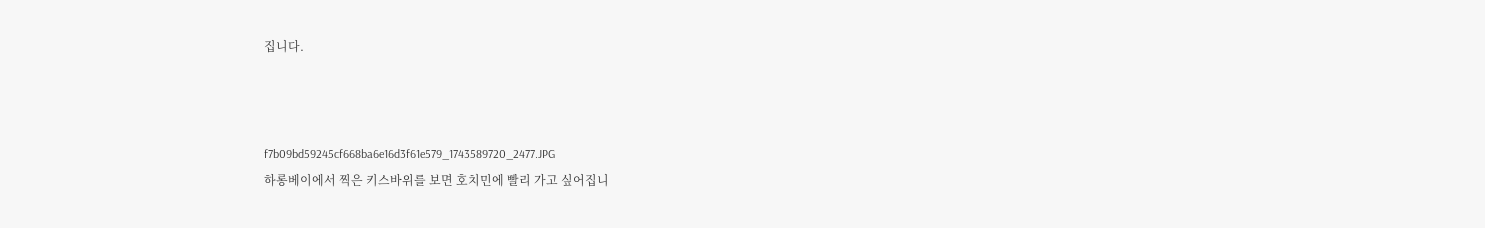집니다.



f7b09bd59245cf668ba6e16d3f61e579_1743589720_2477.JPG
하롱베이에서 찍은 키스바위를 보면 호치민에 빨리 가고 싶어집니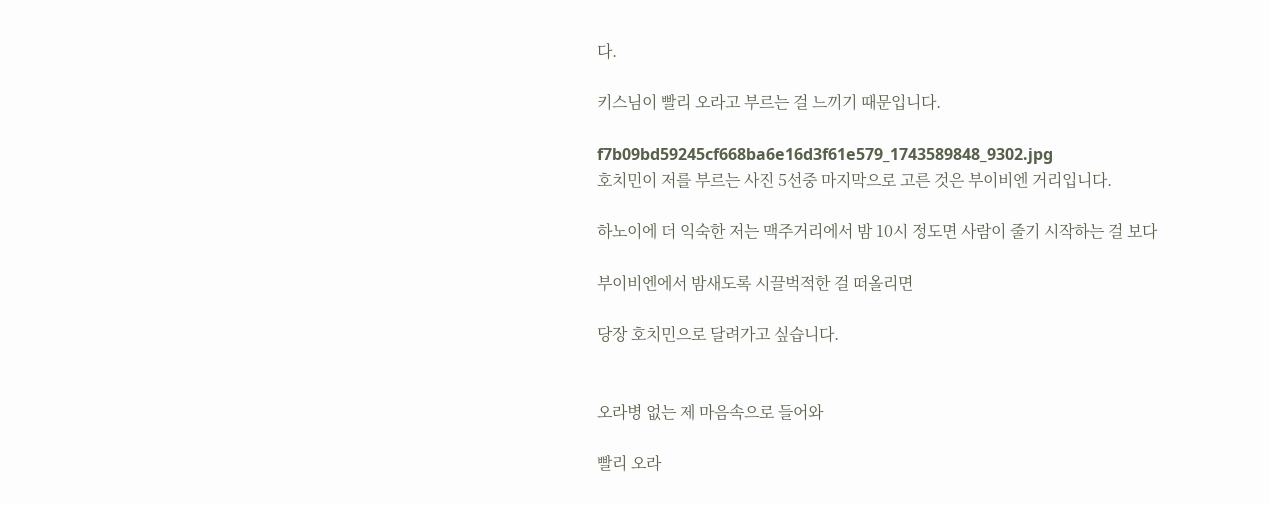다.

키스님이 빨리 오라고 부르는 걸 느끼기 때문입니다.

f7b09bd59245cf668ba6e16d3f61e579_1743589848_9302.jpg
호치민이 저를 부르는 사진 5선중 마지막으로 고른 것은 부이비엔 거리입니다.

하노이에 더 익숙한 저는 맥주거리에서 밤 10시 정도면 사람이 줄기 시작하는 걸 보다

부이비엔에서 밤새도록 시끌벅적한 걸 떠올리면

당장 호치민으로 달려가고 싶습니다.


오라병 없는 제 마음속으로 들어와

빨리 오라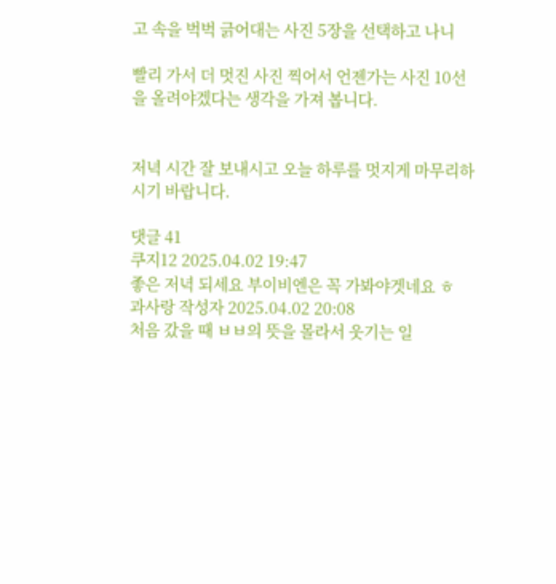고 속을 벅벅 긁어대는 사진 5장을 선택하고 나니

빨리 가서 더 멋진 사진 찍어서 언젠가는 사진 10선을 올려야겠다는 생각을 가져 봅니다.


저녁 시간 잘 보내시고 오늘 하루를 멋지게 마무리하시기 바랍니다.

댓글 41
쿠지12 2025.04.02 19:47
좋은 저녁 되세요 부이비엔은 꼭 가봐야겟네요 ㅎ
과사랑 작성자 2025.04.02 20:08
처음 갔을 때 ㅂㅂ의 뜻을 몰라서 웃기는 일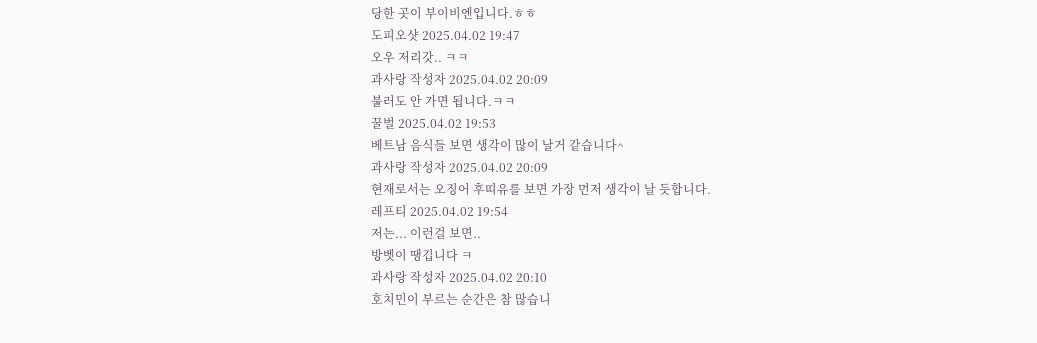당한 곳이 부이비엔입니다.ㅎㅎ
도피오샷 2025.04.02 19:47
오우 저리갓.. ㅋㅋ
과사랑 작성자 2025.04.02 20:09
불러도 안 가면 됩니다.ㅋㅋ
꿀벌 2025.04.02 19:53
베트남 음식들 보면 생각이 많이 날거 같습니다^
과사랑 작성자 2025.04.02 20:09
현재로서는 오징어 후띠유를 보면 가장 먼저 생각이 날 듯합니다.
레프티 2025.04.02 19:54
저는... 이런걸 보면..
방벳이 땡깁니다 ㅋ
과사랑 작성자 2025.04.02 20:10
호치민이 부르는 순간은 참 많습니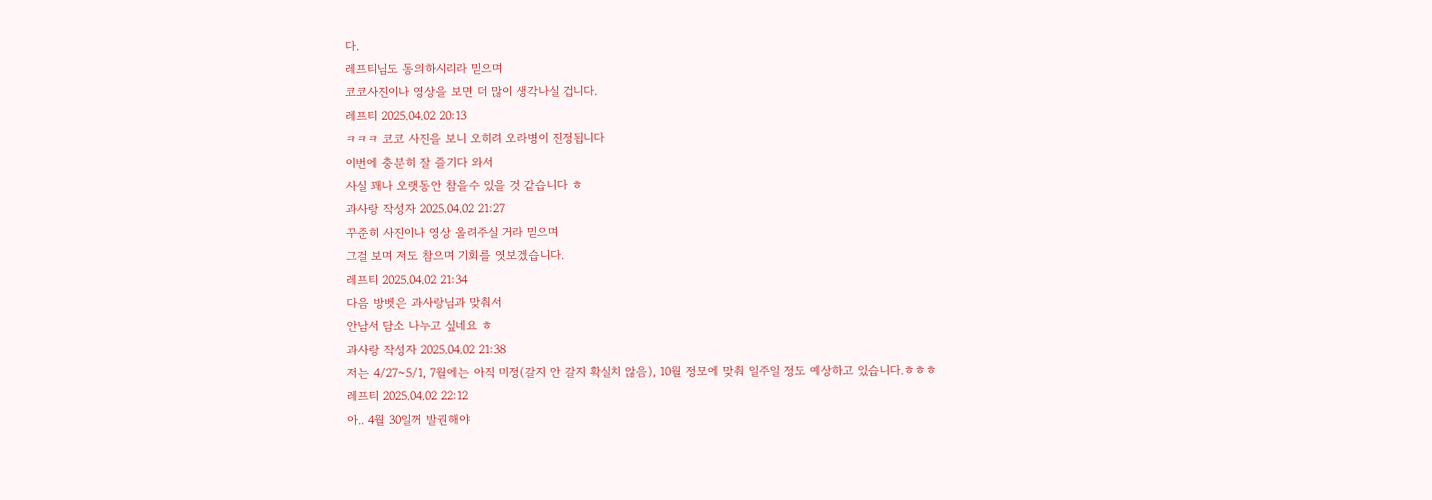다.
레프티님도 동의하시리라 믿으며
코코사진이나 영상을 보면 더 많이 생각나실 겁니다.
레프티 2025.04.02 20:13
ㅋㅋㅋ 코코 사진을 보니 오히려 오라병이 진정됩니다
이번에 충분히 잘 즐기다 와서
사실 꽤나 오랫동안 참을수 있을 것 같습니다 ㅎ
과사랑 작성자 2025.04.02 21:27
꾸준히 사진이나 영상 올려주실 거라 믿으며
그걸 보며 저도 참으며 기회를 엿보겠습니다.
레프티 2025.04.02 21:34
다음 방벳은 과사랑님과 맞춰서
안남서 담소 나누고 싶네요 ㅎ
과사랑 작성자 2025.04.02 21:38
저는 4/27~5/1, 7월에는 아직 미정(갈지 안 갈지 확실치 않음), 10월 정모에 맞춰 일주일 정도 예상하고 있습니다.ㅎㅎㅎ
레프티 2025.04.02 22:12
아.. 4월 30일꺼 발권해야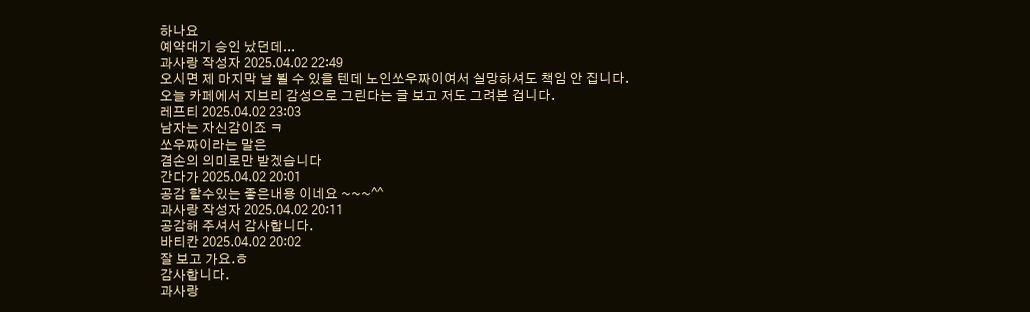하나요
예약대기 승인 났던데...
과사랑 작성자 2025.04.02 22:49
오시면 제 마지막 날 뵐 수 있을 텐데 노인쏘우짜이여서 실망하셔도 책임 안 집니다.
오늘 카페에서 지브리 감성으로 그린다는 글 보고 저도 그려본 겁니다.
레프티 2025.04.02 23:03
남자는 자신감이죠 ㅋ
쏘우짜이라는 말은
겸손의 의미로만 받겠습니다
간다가 2025.04.02 20:01
공감 할수있는 좋은내용 이네요 ~~~^^
과사랑 작성자 2025.04.02 20:11
공감해 주셔서 감사합니다.
바티칸 2025.04.02 20:02
잘 보고 가요.ㅎ
감사합니다.
과사랑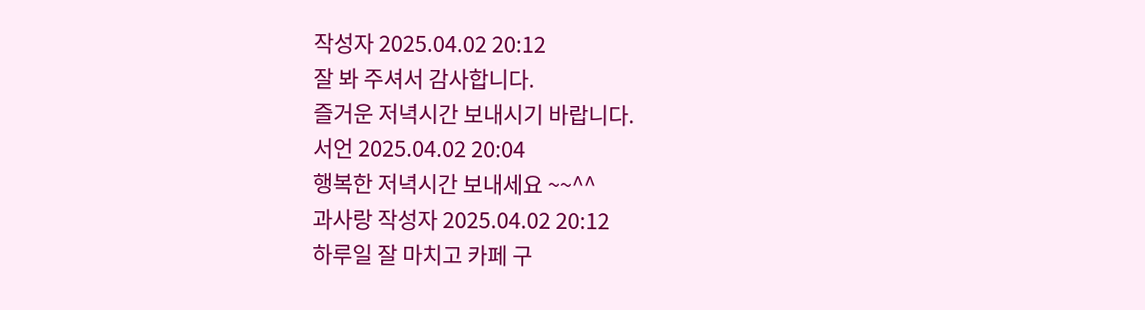작성자 2025.04.02 20:12
잘 봐 주셔서 감사합니다.
즐거운 저녁시간 보내시기 바랍니다.
서언 2025.04.02 20:04
행복한 저녁시간 보내세요 ~~^^
과사랑 작성자 2025.04.02 20:12
하루일 잘 마치고 카페 구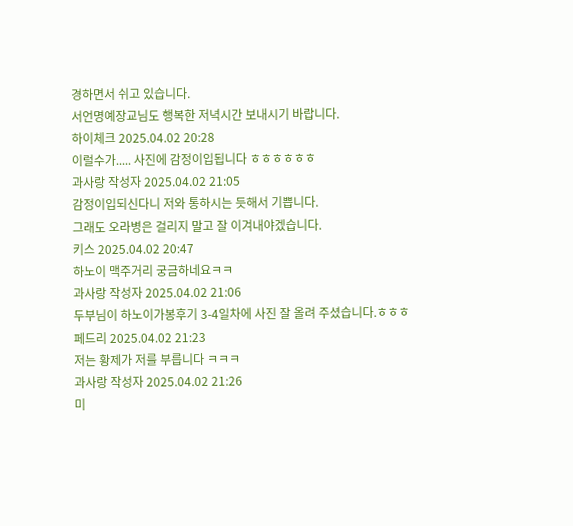경하면서 쉬고 있습니다.
서언명예장교님도 행복한 저녁시간 보내시기 바랍니다.
하이체크 2025.04.02 20:28
이럴수가..... 사진에 감정이입됩니다 ㅎㅎㅎㅎㅎㅎ
과사랑 작성자 2025.04.02 21:05
감정이입되신다니 저와 통하시는 듯해서 기쁩니다.
그래도 오라병은 걸리지 말고 잘 이겨내야겠습니다.
키스 2025.04.02 20:47
하노이 맥주거리 궁금하네요ㅋㅋ
과사랑 작성자 2025.04.02 21:06
두부님이 하노이가봉후기 3-4일차에 사진 잘 올려 주셨습니다.ㅎㅎㅎ
페드리 2025.04.02 21:23
저는 황제가 저를 부릅니다 ㅋㅋㅋ
과사랑 작성자 2025.04.02 21:26
미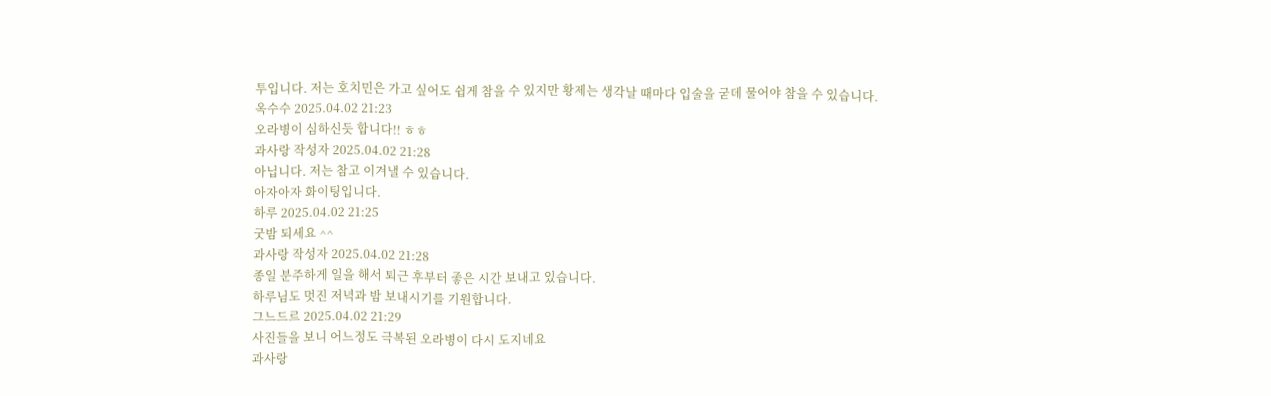투입니다. 저는 호치민은 가고 싶어도 쉽게 참을 수 있지만 황제는 생각날 때마다 입술을 굳데 물어야 참을 수 있습니다.
옥수수 2025.04.02 21:23
오라병이 심하신듯 합니다!! ㅎㅎ
과사랑 작성자 2025.04.02 21:28
아닙니다. 저는 참고 이겨낼 수 있습니다.
아자아자 화이팅입니다.
하루 2025.04.02 21:25
굿밤 되세요 ^^
과사랑 작성자 2025.04.02 21:28
종일 분주하게 일을 해서 퇴근 후부터 좋은 시간 보내고 있습니다.
하루님도 멋진 저녁과 밤 보내시기를 기원합니다.
그느드르 2025.04.02 21:29
사진들을 보니 어느정도 극복된 오라병이 다시 도지네요
과사랑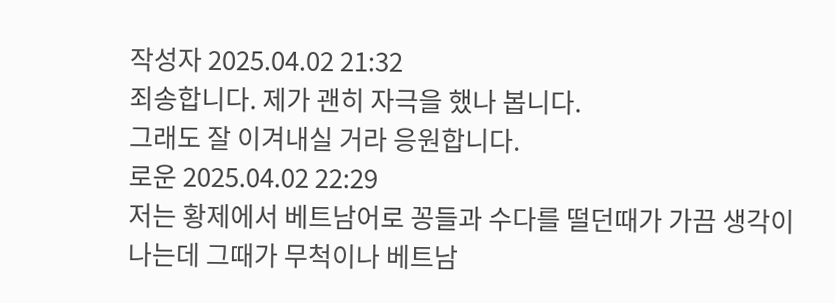작성자 2025.04.02 21:32
죄송합니다. 제가 괜히 자극을 했나 봅니다.
그래도 잘 이겨내실 거라 응원합니다.
로운 2025.04.02 22:29
저는 황제에서 베트남어로 꽁들과 수다를 떨던때가 가끔 생각이 나는데 그때가 무척이나 베트남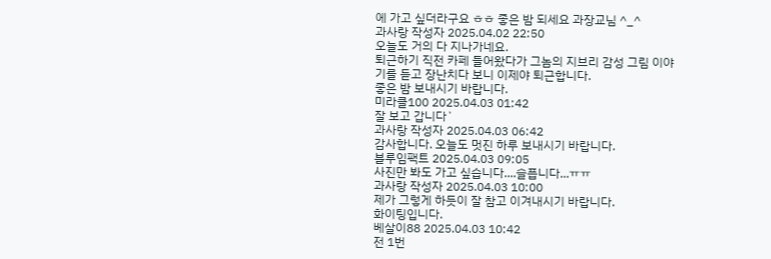에 가고 싶더라구요 ㅎㅎ 좋은 밤 되세요 과장교님 ^_^
과사랑 작성자 2025.04.02 22:50
오늘도 거의 다 지나가네요.
퇴근하기 직전 카페 들어왔다가 그놈의 지브리 감성 그림 이야기를 듣고 장난치다 보니 이제야 퇴근합니다.
좋은 밤 보내시기 바랍니다.
미라클100 2025.04.03 01:42
잘 보고 갑니다`
과사랑 작성자 2025.04.03 06:42
감사합니다. 오늘도 멋진 하루 보내시기 바랍니다.
블루임팩트 2025.04.03 09:05
사진만 봐도 가고 싶습니다....슬픕니다...ㅠㅠ
과사랑 작성자 2025.04.03 10:00
제가 그렇게 하듯이 잘 참고 이겨내시기 바랍니다.
화이팅입니다.
베살이88 2025.04.03 10:42
전 1번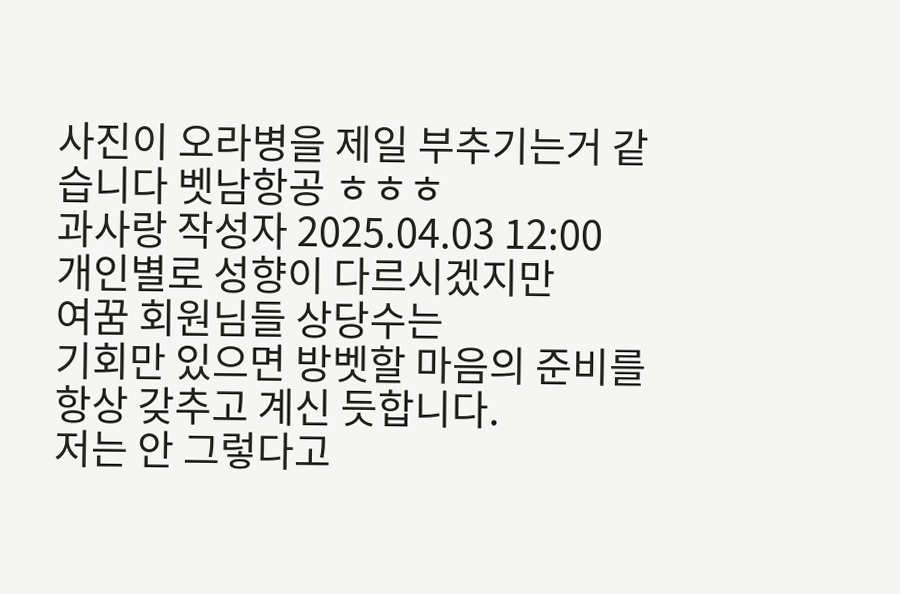사진이 오라병을 제일 부추기는거 같습니다 벳남항공 ㅎㅎㅎ
과사랑 작성자 2025.04.03 12:00
개인별로 성향이 다르시겠지만
여꿈 회원님들 상당수는
기회만 있으면 방벳할 마음의 준비를
항상 갖추고 계신 듯합니다.
저는 안 그렇다고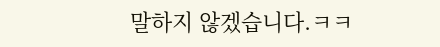말하지 않겠습니다.ㅋㅋ